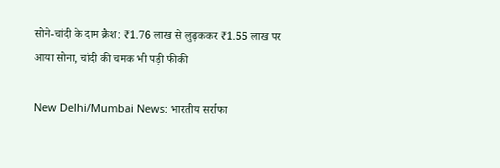सोने-चांदी के दाम क्रैश: ₹1.76 लाख से लुढ़ककर ₹1.55 लाख पर आया सोना, चांदी की चमक भी पड़ी फीकी

New Delhi/Mumbai News: भारतीय सर्राफा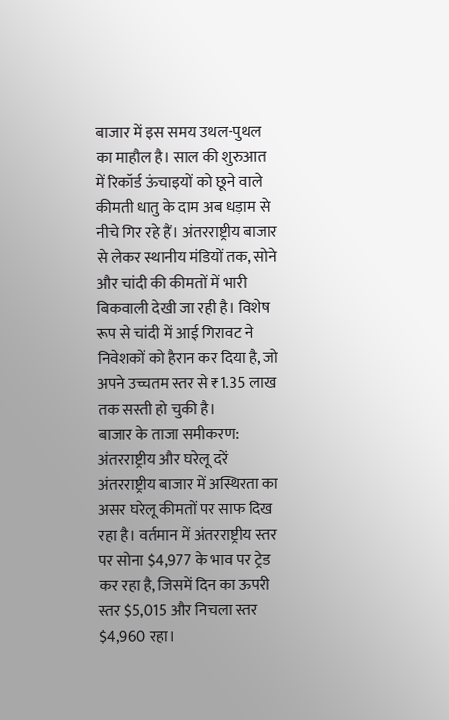बाजार में इस समय उथल-पुथल का माहौल है। साल की शुरुआत में रिकॉर्ड ऊंचाइयों को छूने वाले कीमती धातु के दाम अब धड़ाम से नीचे गिर रहे हैं। अंतरराष्ट्रीय बाजार से लेकर स्थानीय मंडियों तक, सोने और चांदी की कीमतों में भारी बिकवाली देखी जा रही है। विशेष रूप से चांदी में आई गिरावट ने निवेशकों को हैरान कर दिया है, जो अपने उच्चतम स्तर से ₹1.35 लाख तक सस्ती हो चुकी है।
बाजार के ताजा समीकरण: अंतरराष्ट्रीय और घरेलू दरें
अंतरराष्ट्रीय बाजार में अस्थिरता का असर घरेलू कीमतों पर साफ दिख रहा है। वर्तमान में अंतरराष्ट्रीय स्तर पर सोना $4,977 के भाव पर ट्रेड कर रहा है, जिसमें दिन का ऊपरी स्तर $5,015 और निचला स्तर $4,960 रहा।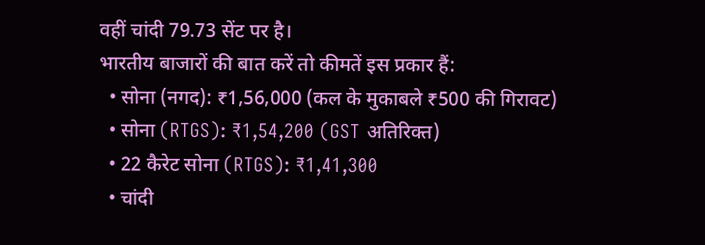वहीं चांदी 79.73 सेंट पर है।
भारतीय बाजारों की बात करें तो कीमतें इस प्रकार हैं:
  • सोना (नगद): ₹1,56,000 (कल के मुकाबले ₹500 की गिरावट)
  • सोना (RTGS): ₹1,54,200 (GST अतिरिक्त)
  • 22 कैरेट सोना (RTGS): ₹1,41,300
  • चांदी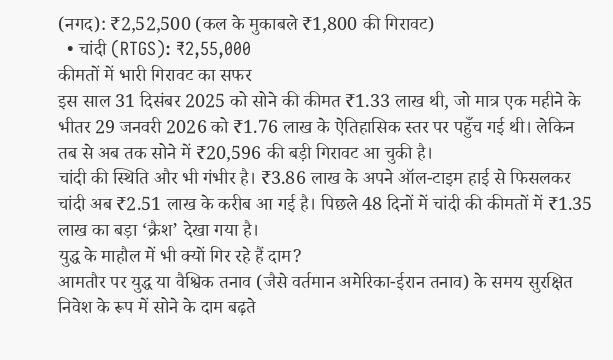(नगद): ₹2,52,500 (कल के मुकाबले ₹1,800 की गिरावट)
  • चांदी (RTGS): ₹2,55,000
कीमतों में भारी गिरावट का सफर
इस साल 31 दिसंबर 2025 को सोने की कीमत ₹1.33 लाख थी, जो मात्र एक महीने के भीतर 29 जनवरी 2026 को ₹1.76 लाख के ऐतिहासिक स्तर पर पहुँच गई थी। लेकिन तब से अब तक सोने में ₹20,596 की बड़ी गिरावट आ चुकी है।
चांदी की स्थिति और भी गंभीर है। ₹3.86 लाख के अपने ऑल-टाइम हाई से फिसलकर चांदी अब ₹2.51 लाख के करीब आ गई है। पिछले 48 दिनों में चांदी की कीमतों में ₹1.35 लाख का बड़ा ‘क्रैश’ देखा गया है।
युद्ध के माहौल में भी क्यों गिर रहे हैं दाम?
आमतौर पर युद्ध या वैश्विक तनाव (जैसे वर्तमान अमेरिका-ईरान तनाव) के समय सुरक्षित निवेश के रूप में सोने के दाम बढ़ते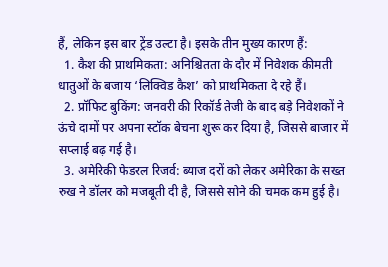हैं, लेकिन इस बार ट्रेंड उल्टा है। इसके तीन मुख्य कारण हैं:
  1. कैश की प्राथमिकता: अनिश्चितता के दौर में निवेशक कीमती धातुओं के बजाय ‘लिक्विड कैश’ को प्राथमिकता दे रहे हैं।
  2. प्रॉफिट बुकिंग: जनवरी की रिकॉर्ड तेजी के बाद बड़े निवेशकों ने ऊंचे दामों पर अपना स्टॉक बेचना शुरू कर दिया है, जिससे बाजार में सप्लाई बढ़ गई है।
  3. अमेरिकी फेडरल रिजर्व: ब्याज दरों को लेकर अमेरिका के सख्त रुख ने डॉलर को मजबूती दी है, जिससे सोने की चमक कम हुई है।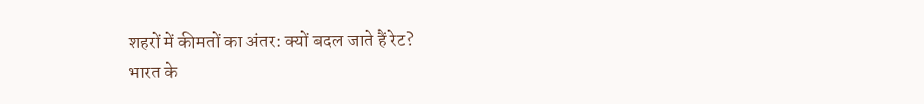शहरों में कीमतों का अंतर: क्यों बदल जाते हैं रेट?
भारत के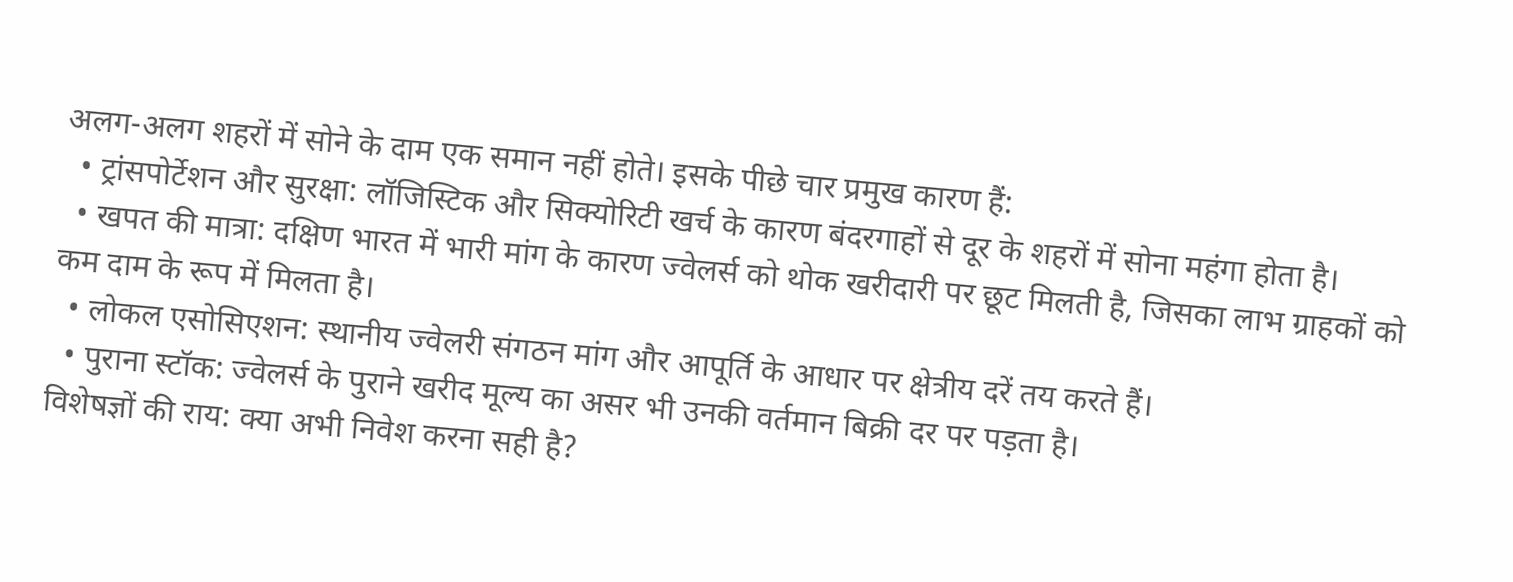अलग-अलग शहरों में सोने के दाम एक समान नहीं होते। इसके पीछे चार प्रमुख कारण हैं:
  • ट्रांसपोर्टेशन और सुरक्षा: लॉजिस्टिक और सिक्योरिटी खर्च के कारण बंदरगाहों से दूर के शहरों में सोना महंगा होता है।
  • खपत की मात्रा: दक्षिण भारत में भारी मांग के कारण ज्वेलर्स को थोक खरीदारी पर छूट मिलती है, जिसका लाभ ग्राहकों को कम दाम के रूप में मिलता है।
  • लोकल एसोसिएशन: स्थानीय ज्वेलरी संगठन मांग और आपूर्ति के आधार पर क्षेत्रीय दरें तय करते हैं।
  • पुराना स्टॉक: ज्वेलर्स के पुराने खरीद मूल्य का असर भी उनकी वर्तमान बिक्री दर पर पड़ता है।
विशेषज्ञों की राय: क्या अभी निवेश करना सही है?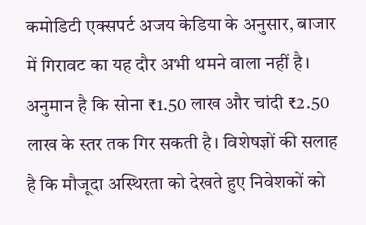कमोडिटी एक्सपर्ट अजय केडिया के अनुसार, बाजार में गिरावट का यह दौर अभी थमने वाला नहीं है। अनुमान है कि सोना ₹1.50 लाख और चांदी ₹2.50 लाख के स्तर तक गिर सकती है। विशेषज्ञों की सलाह है कि मौजूदा अस्थिरता को देखते हुए निवेशकों को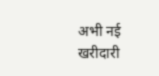अभी नई खरीदारी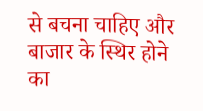से बचना चाहिए और बाजार के स्थिर होने का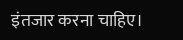इंतजार करना चाहिए।